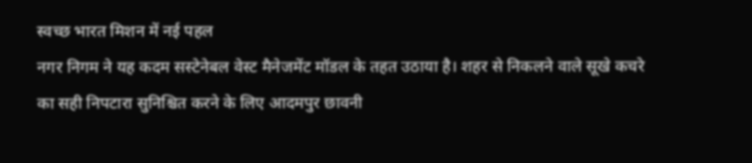स्वच्छ भारत मिशन में नई पहल
नगर निगम ने यह कदम सस्टेनेबल वेस्ट मैनेजमेंट मॉडल के तहत उठाया है। शहर से निकलने वाले सूखे कचरे का सही निपटारा सुनिश्चित करने के लिए आदमपुर छावनी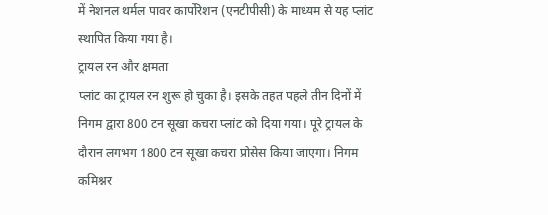में नेशनल थर्मल पावर कार्पोरेशन (एनटीपीसी) के माध्यम से यह प्लांट स्थापित किया गया है।
ट्रायल रन और क्षमता
प्लांट का ट्रायल रन शुरू हो चुका है। इसके तहत पहले तीन दिनों में निगम द्वारा 800 टन सूखा कचरा प्लांट को दिया गया। पूरे ट्रायल के दौरान लगभग 1800 टन सूखा कचरा प्रोसेस किया जाएगा। निगम कमिश्नर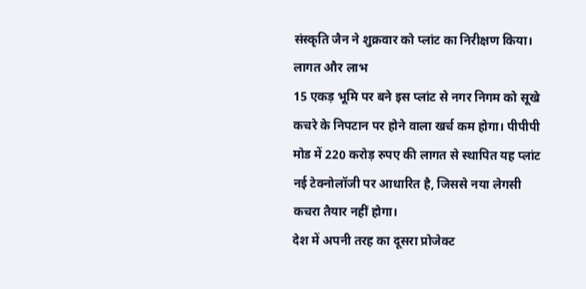संस्कृति जैन ने शुक्रवार को प्लांट का निरीक्षण किया।
लागत और लाभ
15 एकड़ भूमि पर बने इस प्लांट से नगर निगम को सूखे कचरे के निपटान पर होने वाला खर्च कम होगा। पीपीपी मोड में 220 करोड़ रुपए की लागत से स्थापित यह प्लांट नई टेक्नोलॉजी पर आधारित है, जिससे नया लेगसी कचरा तैयार नहीं होगा।
देश में अपनी तरह का दूसरा प्रोजेक्ट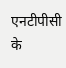एनटीपीसी के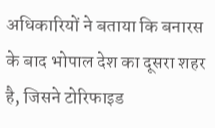अधिकारियों ने बताया कि बनारस के बाद भोपाल देश का दूसरा शहर है, जिसने टोरिफाइड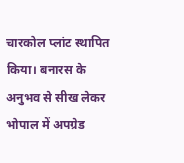चारकोल प्लांट स्थापित किया। बनारस के अनुभव से सीख लेकर भोपाल में अपग्रेड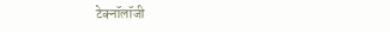टेक्नॉलॉजी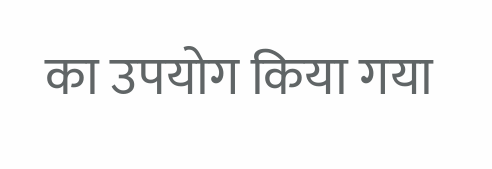का उपयोग किया गया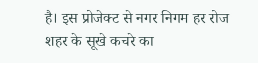है। इस प्रोजेक्ट से नगर निगम हर रोज शहर के सूखे कचरे का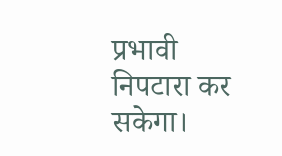प्रभावी निपटारा कर सकेगा।